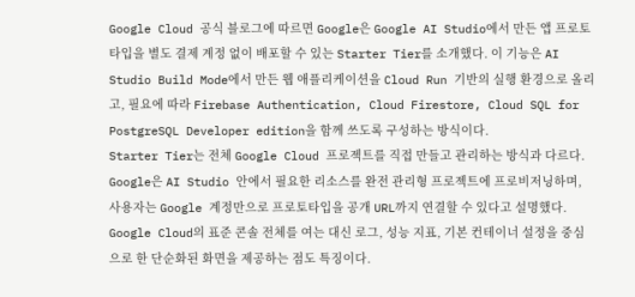Google Cloud 공식 블로그에 따르면 Google은 Google AI Studio에서 만든 앱 프로토타입을 별도 결제 계정 없이 배포할 수 있는 Starter Tier를 소개했다. 이 기능은 AI Studio Build Mode에서 만든 웹 애플리케이션을 Cloud Run 기반의 실행 환경으로 올리고, 필요에 따라 Firebase Authentication, Cloud Firestore, Cloud SQL for PostgreSQL Developer edition을 함께 쓰도록 구성하는 방식이다.
Starter Tier는 전체 Google Cloud 프로젝트를 직접 만들고 관리하는 방식과 다르다. Google은 AI Studio 안에서 필요한 리소스를 완전 관리형 프로젝트에 프로비저닝하며, 사용자는 Google 계정만으로 프로토타입을 공개 URL까지 연결할 수 있다고 설명했다. Google Cloud의 표준 콘솔 전체를 여는 대신 로그, 성능 지표, 기본 컨테이너 설정을 중심으로 한 단순화된 화면을 제공하는 점도 특징이다.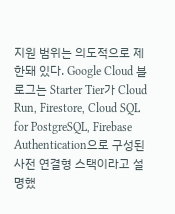지원 범위는 의도적으로 제한돼 있다. Google Cloud 블로그는 Starter Tier가 Cloud Run, Firestore, Cloud SQL for PostgreSQL, Firebase Authentication으로 구성된 사전 연결형 스택이라고 설명했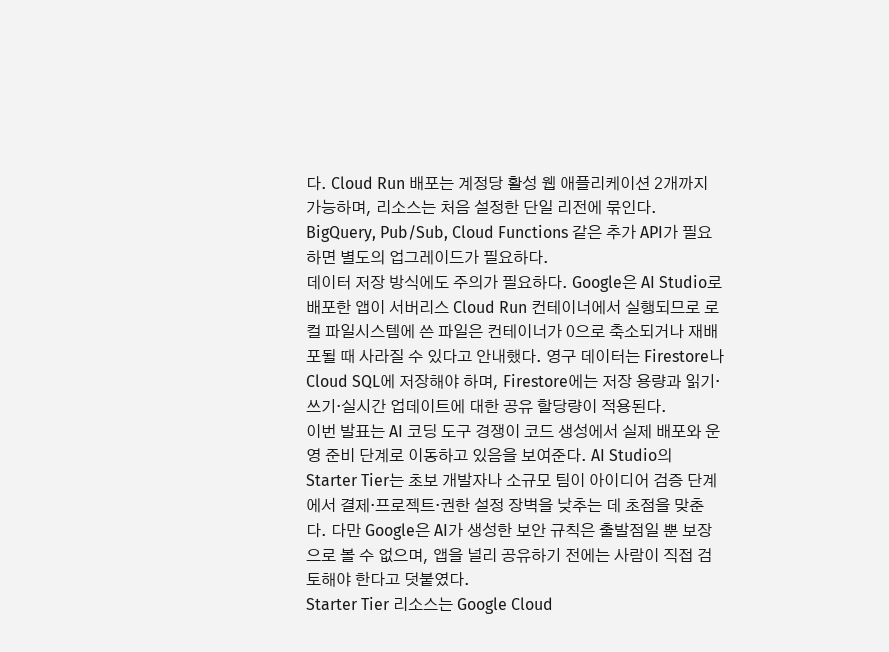다. Cloud Run 배포는 계정당 활성 웹 애플리케이션 2개까지 가능하며, 리소스는 처음 설정한 단일 리전에 묶인다. BigQuery, Pub/Sub, Cloud Functions 같은 추가 API가 필요하면 별도의 업그레이드가 필요하다.
데이터 저장 방식에도 주의가 필요하다. Google은 AI Studio로 배포한 앱이 서버리스 Cloud Run 컨테이너에서 실행되므로 로컬 파일시스템에 쓴 파일은 컨테이너가 0으로 축소되거나 재배포될 때 사라질 수 있다고 안내했다. 영구 데이터는 Firestore나 Cloud SQL에 저장해야 하며, Firestore에는 저장 용량과 읽기·쓰기·실시간 업데이트에 대한 공유 할당량이 적용된다.
이번 발표는 AI 코딩 도구 경쟁이 코드 생성에서 실제 배포와 운영 준비 단계로 이동하고 있음을 보여준다. AI Studio의 Starter Tier는 초보 개발자나 소규모 팀이 아이디어 검증 단계에서 결제·프로젝트·권한 설정 장벽을 낮추는 데 초점을 맞춘다. 다만 Google은 AI가 생성한 보안 규칙은 출발점일 뿐 보장으로 볼 수 없으며, 앱을 널리 공유하기 전에는 사람이 직접 검토해야 한다고 덧붙였다.
Starter Tier 리소스는 Google Cloud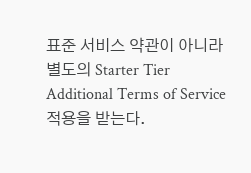표준 서비스 약관이 아니라 별도의 Starter Tier Additional Terms of Service 적용을 받는다.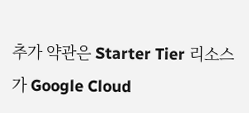추가 약관은 Starter Tier 리소스가 Google Cloud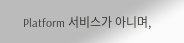Platform 서비스가 아니며,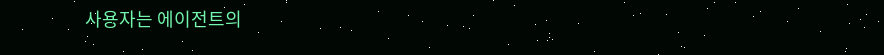사용자는 에이전트의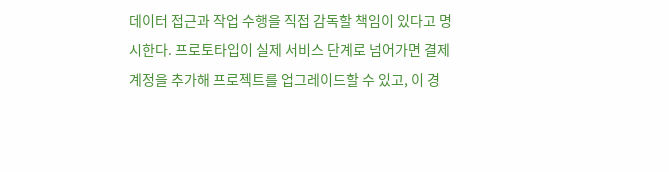데이터 접근과 작업 수행을 직접 감독할 책임이 있다고 명시한다. 프로토타입이 실제 서비스 단계로 넘어가면 결제 계정을 추가해 프로젝트를 업그레이드할 수 있고, 이 경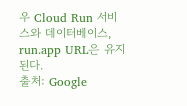우 Cloud Run 서비스와 데이터베이스, run.app URL은 유지된다.
출처: Google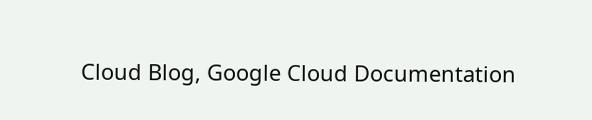Cloud Blog, Google Cloud Documentation